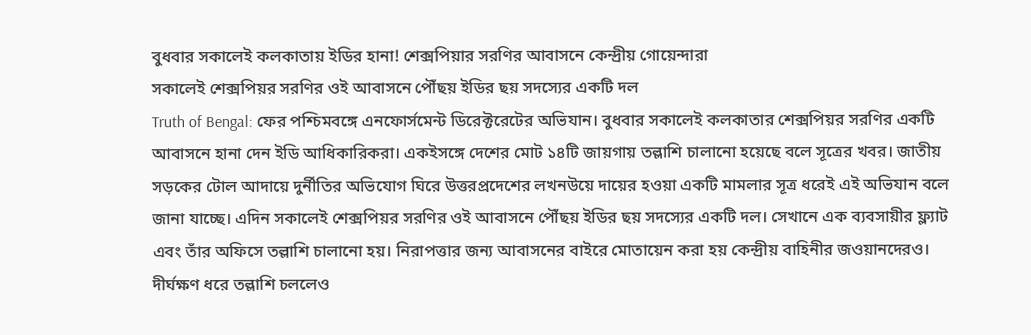বুধবার সকালেই কলকাতায় ইডির হানা! শেক্সপিয়ার সরণির আবাসনে কেন্দ্রীয় গোয়েন্দারা
সকালেই শেক্সপিয়র সরণির ওই আবাসনে পৌঁছয় ইডির ছয় সদস্যের একটি দল
Truth of Bengal: ফের পশ্চিমবঙ্গে এনফোর্সমেন্ট ডিরেক্টরেটের অভিযান। বুধবার সকালেই কলকাতার শেক্সপিয়র সরণির একটি আবাসনে হানা দেন ইডি আধিকারিকরা। একইসঙ্গে দেশের মোট ১৪টি জায়গায় তল্লাশি চালানো হয়েছে বলে সূত্রের খবর। জাতীয় সড়কের টোল আদায়ে দুর্নীতির অভিযোগ ঘিরে উত্তরপ্রদেশের লখনউয়ে দায়ের হওয়া একটি মামলার সূত্র ধরেই এই অভিযান বলে জানা যাচ্ছে। এদিন সকালেই শেক্সপিয়র সরণির ওই আবাসনে পৌঁছয় ইডির ছয় সদস্যের একটি দল। সেখানে এক ব্যবসায়ীর ফ্ল্যাট এবং তাঁর অফিসে তল্লাশি চালানো হয়। নিরাপত্তার জন্য আবাসনের বাইরে মোতায়েন করা হয় কেন্দ্রীয় বাহিনীর জওয়ানদেরও। দীর্ঘক্ষণ ধরে তল্লাশি চললেও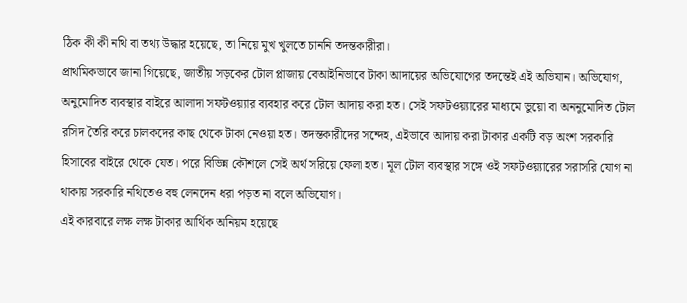ঠিক কী কী নথি বা তথ্য উদ্ধার হয়েছে, তা নিয়ে মুখ খুলতে চাননি তদন্তকারীরা।
প্রাথমিকভাবে জানা গিয়েছে, জাতীয় সড়কের টোল প্লাজায় বেআইনিভাবে টাকা আদায়ের অভিযোগের তদন্তেই এই অভিযান। অভিযোগ, অনুমোদিত ব্যবস্থার বাইরে আলাদা সফটওয়্যার ব্যবহার করে টোল আদায় করা হত। সেই সফটওয়্যারের মাধ্যমে ভুয়ো বা অননুমোদিত টোল রসিদ তৈরি করে চালকদের কাছ থেকে টাকা নেওয়া হত। তদন্তকারীদের সন্দেহ, এইভাবে আদায় করা টাকার একটি বড় অংশ সরকারি হিসাবের বাইরে থেকে যেত। পরে বিভিন্ন কৌশলে সেই অর্থ সরিয়ে ফেলা হত। মূল টোল ব্যবস্থার সঙ্গে ওই সফটওয়্যারের সরাসরি যোগ না থাকায় সরকারি নথিতেও বহু লেনদেন ধরা পড়ত না বলে অভিযোগ।
এই কারবারে লক্ষ লক্ষ টাকার আর্থিক অনিয়ম হয়েছে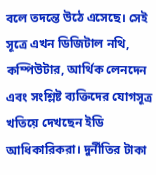বলে তদন্তে উঠে এসেছে। সেই সূত্রে এখন ডিজিটাল নথি, কম্পিউটার, আর্থিক লেনদেন এবং সংশ্লিষ্ট ব্যক্তিদের যোগসূত্র খতিয়ে দেখছেন ইডি আধিকারিকরা। দুর্নীতির টাকা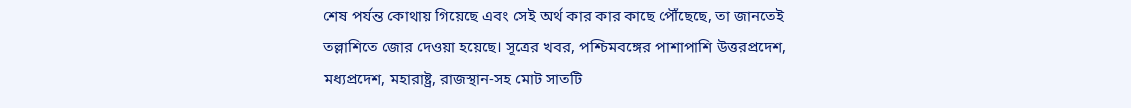শেষ পর্যন্ত কোথায় গিয়েছে এবং সেই অর্থ কার কার কাছে পৌঁছেছে, তা জানতেই তল্লাশিতে জোর দেওয়া হয়েছে। সূত্রের খবর, পশ্চিমবঙ্গের পাশাপাশি উত্তরপ্রদেশ, মধ্যপ্রদেশ, মহারাষ্ট্র, রাজস্থান-সহ মোট সাতটি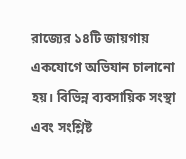রাজ্যের ১৪টি জায়গায় একযোগে অভিযান চালানো হয়। বিভিন্ন ব্যবসায়িক সংস্থা এবং সংশ্লিষ্ট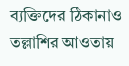ব্যক্তিদের ঠিকানাও তল্লাশির আওতায়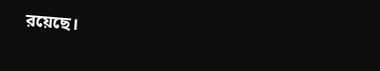রয়েছে।